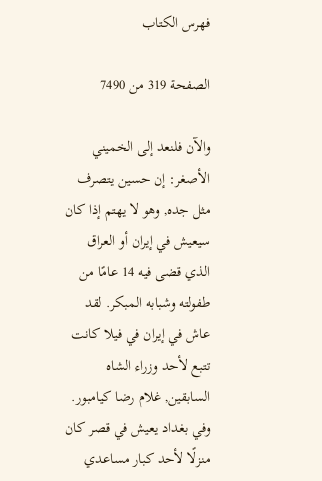فهرس الكتاب

الصفحة 319 من 7490

والآن فلنعد إلى الخميني الأصغر: إن حسين يتصرف مثل جده, وهو لا يهتم إذا كان سيعيش في إيران أو العراق الذي قضى فيه 14 عامًا من طفولته وشبابه المبكر. لقد عاش في إيران في فيلا كانت تتبع لأحد وزراء الشاه السابقين, غلام رضا كيامبور. وفي بغداد يعيش في قصر كان منزلًا لأحد كبار مساعدي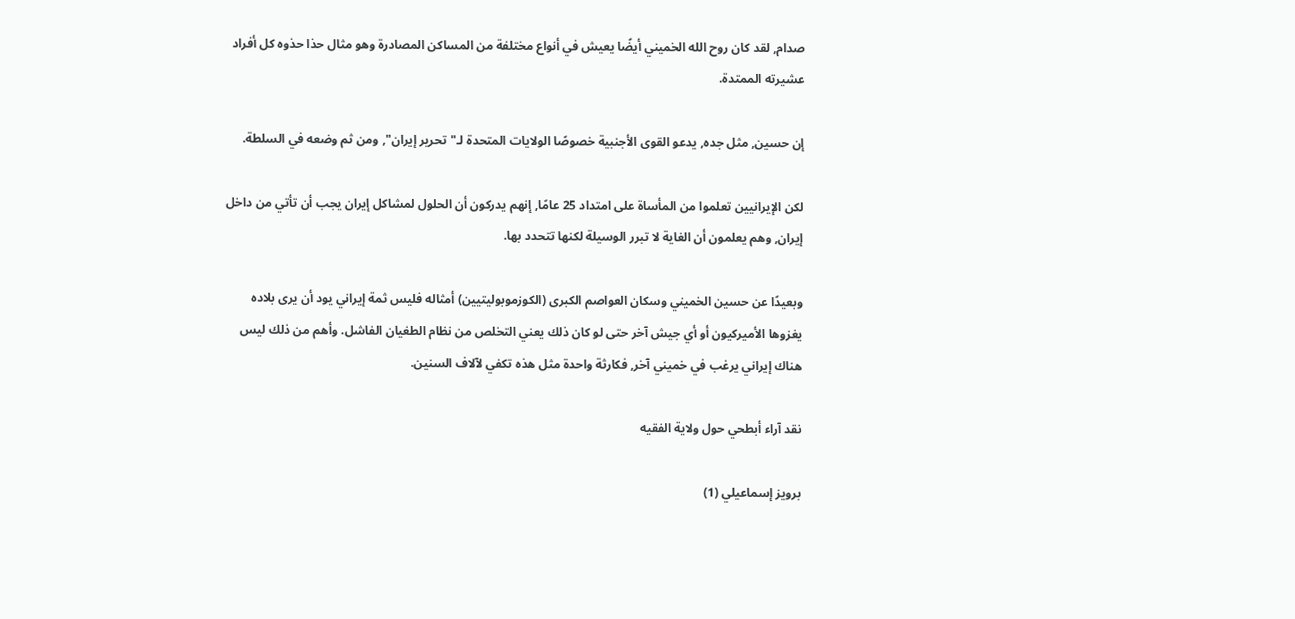صدام, لقد كان روح الله الخميني أيضًا يعيش في أنواع مختلفة من المساكن المصادرة وهو مثال حذا حذوه كل أفراد عشيرته الممتدة.

إن حسين, مثل جده, يدعو القوى الأجنبية خصوصًا الولايات المتحدة لـ"تحرير إيران", ومن ثم وضعه في السلطة.

لكن الإيرانيين تعلموا من المأساة على امتداد 25 عامًا, إنهم يدركون أن الحلول لمشاكل إيران يجب أن تأتي من داخل إيران, وهم يعلمون أن الغاية لا تبرر الوسيلة لكنها تتحدد بها.

وبعيدًا عن حسين الخميني وسكان العواصم الكبرى (الكوزموبوليتيين) أمثاله فليس ثمة إيراني يود أن يرى بلاده يغزوها الأميركيون أو أي جيش آخر حتى لو كان ذلك يعني التخلص من نظام الطغيان الفاشل. وأهم من ذلك ليس هناك إيراني يرغب في خميني آخر, فكارثة واحدة مثل هذه تكفي لآلاف السنين.

نقد آراء أبطحي حول ولاية الفقيه

برويز إسماعيلي (1)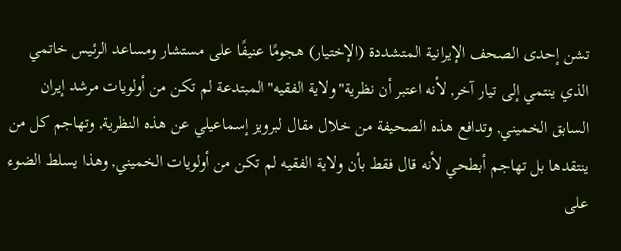تشن إحدى الصحف الإيرانية المتشددة (الإختيار) هجومًا عنيفًا على مستشار ومساعد الرئيس خاتمي الذي ينتمي إلى تيار آخر, لأنه اعتبر أن نظرية"ولاية الفقيه"المبتدعة لم تكن من أولويات مرشد إيران السابق الخميني, وتدافع هذه الصحيفة من خلال مقال لبرويز إسماعيلي عن هذه النظرية, وتهاجم كل من ينتقدها بل تهاجم أبطحي لأنه قال فقط بأن ولاية الفقيه لم تكن من أولويات الخميني, وهذا يسلط الضوء على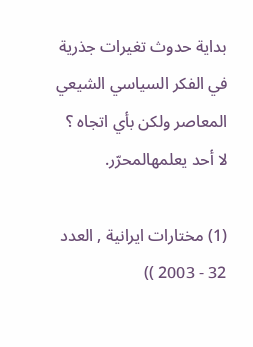بداية حدوث تغيرات جذرية في الفكر السياسي الشيعي المعاصر ولكن بأي اتجاه ؟ لا أحد يعلمهالمحرّر.

(1) مختارات ايرانية , العدد 32 - 2003 ))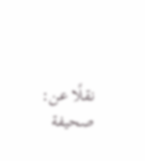نقلًا عن: صحيفة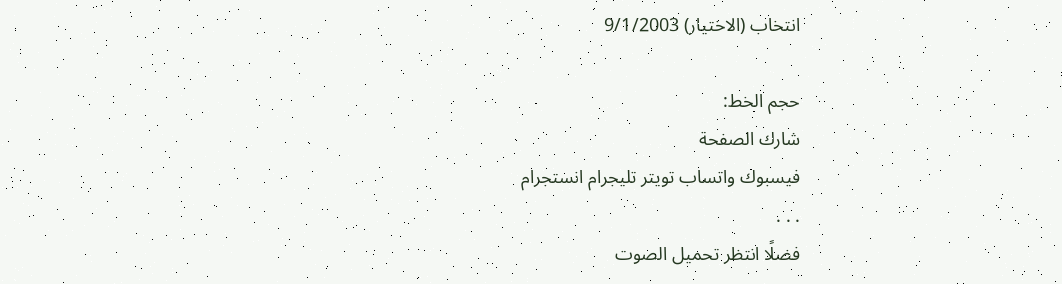انتخاب (الاختيار) 9/1/2003

حجم الخط:
شارك الصفحة
فيسبوك واتساب تويتر تليجرام انستجرام
. . .
فضلًا انتظر تحميل الصوت